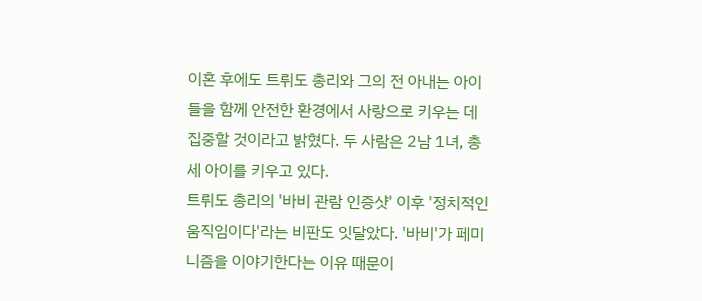이혼 후에도 트뤼도 총리와 그의 전 아내는 아이들을 함께 안전한 환경에서 사랑으로 키우는 데 집중할 것이라고 밝혔다. 두 사람은 2남 1녀, 총 세 아이를 키우고 있다.
트뤼도 총리의 '바비 관람 인증샷' 이후 '정치적인 움직임이다'라는 비판도 잇달았다. '바비'가 페미니즘을 이야기한다는 이유 때문이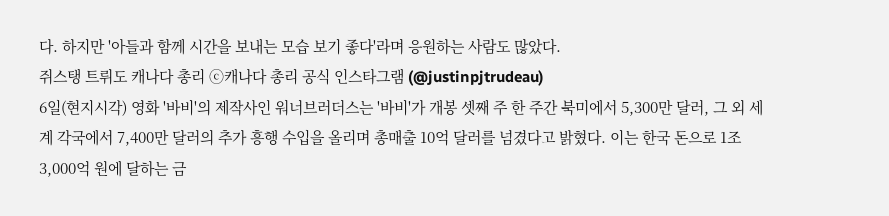다. 하지만 '아들과 함께 시간을 보내는 모습 보기 좋다'라며 응원하는 사람도 많았다.
쥐스탱 트뤼도 캐나다 총리 ⓒ캐나다 총리 공식 인스타그램 (@justinpjtrudeau)
6일(현지시각) 영화 '바비'의 제작사인 워너브러더스는 '바비'가 개봉 셋째 주 한 주간 북미에서 5,300만 달러, 그 외 세계 각국에서 7,400만 달러의 추가 흥행 수입을 올리며 총매출 10억 달러를 넘겼다고 밝혔다. 이는 한국 돈으로 1조 3,000억 원에 달하는 금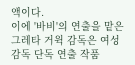액이다.
이에 '바비'의 연출을 맡은 그레타 거윅 감독은 여성 감독 단독 연출 작품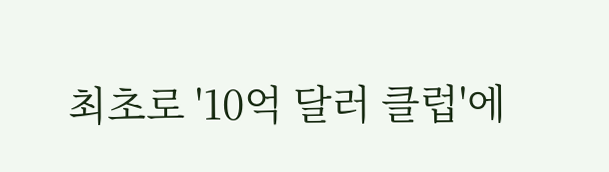최초로 '10억 달러 클럽'에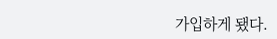가입하게 됐다.